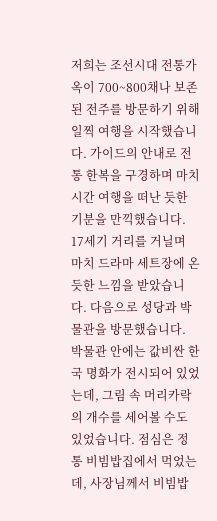저희는 조선시대 전통가옥이 700~800채나 보존된 전주를 방문하기 위해 일찍 여행을 시작했습니다. 가이드의 안내로 전통 한복을 구경하며 마치 시간 여행을 떠난 듯한 기분을 만끽했습니다. 17세기 거리를 거닐며 마치 드라마 세트장에 온 듯한 느낌을 받았습니다. 다음으로 성당과 박물관을 방문했습니다. 박물관 안에는 값비싼 한국 명화가 전시되어 있었는데, 그림 속 머리카락의 개수를 세어볼 수도 있었습니다. 점심은 정통 비빔밥집에서 먹었는데, 사장님께서 비빔밥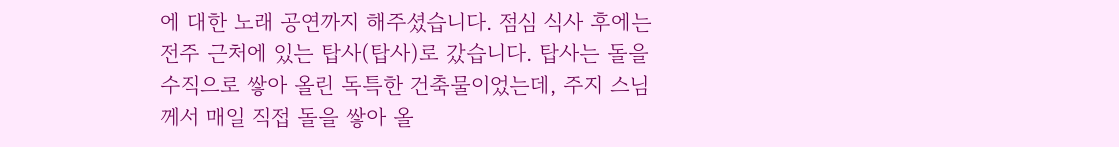에 대한 노래 공연까지 해주셨습니다. 점심 식사 후에는 전주 근처에 있는 탑사(탑사)로 갔습니다. 탑사는 돌을 수직으로 쌓아 올린 독특한 건축물이었는데, 주지 스님께서 매일 직접 돌을 쌓아 올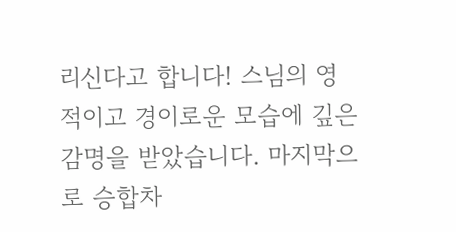리신다고 합니다! 스님의 영적이고 경이로운 모습에 깊은 감명을 받았습니다. 마지막으로 승합차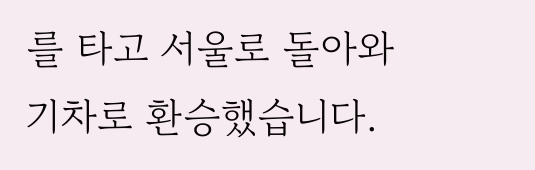를 타고 서울로 돌아와 기차로 환승했습니다.